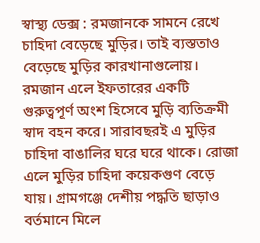স্বাস্থ্য ডেক্স : রমজানকে সামনে রেখে চাহিদা বেড়েছে মুড়ির। তাই ব্যস্ততাও বেড়েছে মুড়ির কারখানাগুলোয়। রমজান এলে ইফতারের একটি গুরুত্বপূর্ণ অংশ হিসেবে মুড়ি ব্যতিক্রমী স্বাদ বহন করে। সারাবছরই এ মুড়ির চাহিদা বাঙালির ঘরে ঘরে থাকে। রোজা এলে মুড়ির চাহিদা কয়েকগুণ বেড়ে যায়। গ্রামগঞ্জে দেশীয় পদ্ধতি ছাড়াও বর্তমানে মিলে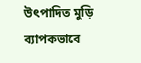উৎপাদিত মুড়ি ব্যাপকভাবে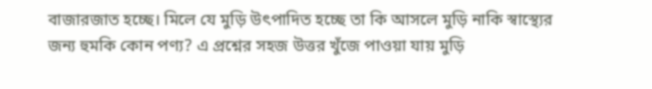বাজারজাত হচ্ছে। মিলে যে মুড়ি উৎপাদিত হচ্ছে তা কি আসলে মুড়ি নাকি স্বাস্থ্যের জন্য হুমকি কোন পণ্য? এ প্রশ্নের সহজ উত্তর খুঁজে পাওয়া যায় মুড়ি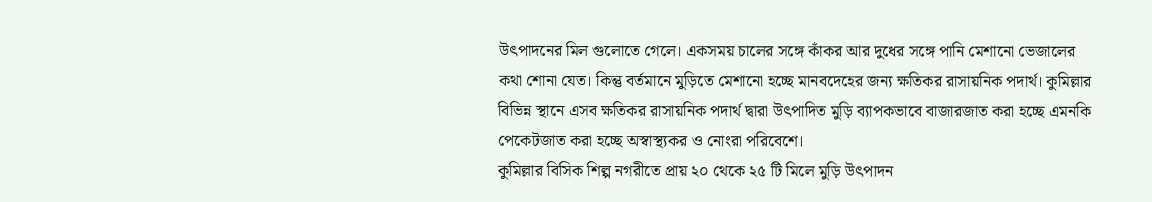উৎপাদনের মিল গুলোতে গেলে। একসময় চালের সঙ্গে কাঁকর আর দুধের সঙ্গে পানি মেশানো ভেজালের কথা শোনা যেত। কিন্তু বর্তমানে মুড়িতে মেশানো হচ্ছে মানবদেহের জন্য ক্ষতিকর রাসায়নিক পদার্থ। কুমিল্লার বিভিন্ন স্থানে এসব ক্ষতিকর রাসায়নিক পদার্থ দ্বারা উৎপাদিত মুড়ি ব্যাপকভাবে বাজারজাত করা হচ্ছে এমনকি পেকেটজাত করা হচ্ছে অস্বাস্থ্যকর ও নোংরা পরিবেশে।
কুমিল্লার বিসিক শিল্প নগরীতে প্রায় ২০ থেকে ২৫ টি মিলে মুড়ি উৎপাদন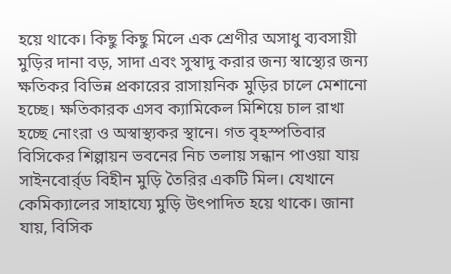হয়ে থাকে। কিছু কিছু মিলে এক শ্রেণীর অসাধু ব্যবসায়ী মুড়ির দানা বড়, সাদা এবং সুস্বাদু করার জন্য স্বাস্থ্যের জন্য ক্ষতিকর বিভিন্ন প্রকারের রাসায়নিক মুড়ির চালে মেশানো হচ্ছে। ক্ষতিকারক এসব ক্যামিকেল মিশিয়ে চাল রাখা হচ্ছে নোংরা ও অস্বাস্থ্যকর স্থানে। গত বৃহস্পতিবার বিসিকের শিল্পায়ন ভবনের নিচ তলায় সন্ধান পাওয়া যায় সাইনবোর্র্ড বিহীন মুড়ি তৈরির একটি মিল। যেখানে কেমিক্যালের সাহায্যে মুড়ি উৎপাদিত হয়ে থাকে। জানা যায়, বিসিক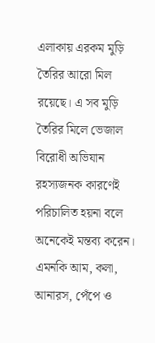এলাকায় এরকম মুড়ি তৈরির আরো মিল রয়েছে। এ সব মুড়ি তৈরির মিলে ভেজাল বিরোধী অভিযান রহস্যজনক কারণেই পরিচালিত হয়না বলে অনেকেই মন্তব্য করেন। এমনকি আম, কলা, আনারস, পেঁপে ও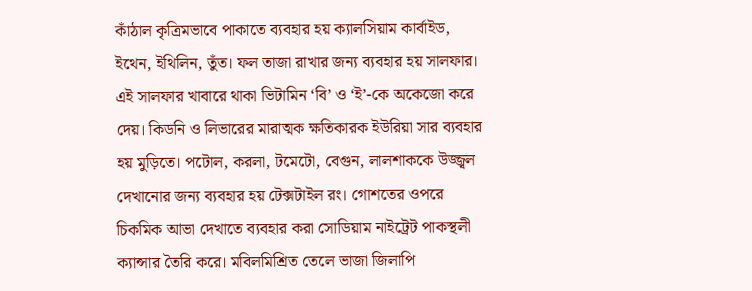কাঁঠাল কৃত্রিমভাবে পাকাতে ব্যবহার হয় ক্যালসিয়াম কার্বাইড, ইথেন, ইথিলিন, তুঁত। ফল তাজা রাখার জন্য ব্যবহার হয় সালফার। এই সালফার খাবারে থাকা ভিটামিন ‘বি’ ও ‘ই’-কে অকেজো করে দেয়। কিডনি ও লিভারের মারাত্মক ক্ষতিকারক ইউরিয়া সার ব্যবহার হয় মুড়িতে। পটোল, করলা, টমেটো, বেগুন, লালশাককে উজ্জ্বল দেখানোর জন্য ব্যবহার হয় টেক্সটাইল রং। গোশতের ওপরে চিকমিক আভা দেখাতে ব্যবহার করা সোডিয়াম নাইট্রেট পাকস্থলী ক্যান্সার তৈরি করে। মবিলমিশ্রিত তেলে ভাজা জিলাপি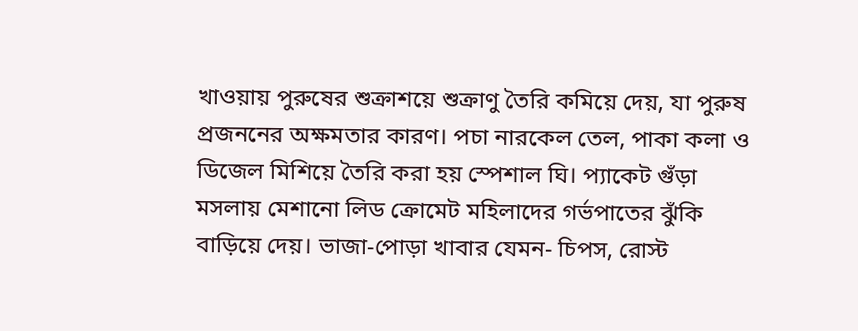খাওয়ায় পুরুষের শুক্রাশয়ে শুক্রাণু তৈরি কমিয়ে দেয়, যা পুরুষ প্রজননের অক্ষমতার কারণ। পচা নারকেল তেল, পাকা কলা ও ডিজেল মিশিয়ে তৈরি করা হয় স্পেশাল ঘি। প্যাকেট গুঁড়া মসলায় মেশানো লিড ক্রোমেট মহিলাদের গর্ভপাতের ঝুঁকি বাড়িয়ে দেয়। ভাজা-পোড়া খাবার যেমন- চিপস, রোস্ট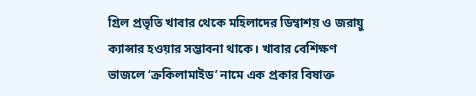গ্রিল প্রভৃতি খাবার থেকে মহিলাদের ডিম্বাশয় ও জরায়ু ক্যান্সার হওয়ার সম্ভাবনা থাকে। খাবার বেশিক্ষণ ভাজলে ‘ক্রকিলামাইড’ নামে এক প্রকার বিষাক্ত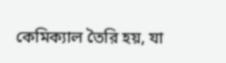কেমিক্যাল তৈরি হয়, যা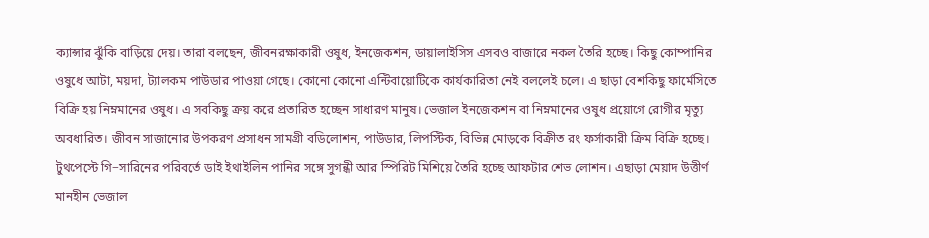ক্যান্সার ঝুঁকি বাড়িয়ে দেয়। তারা বলছেন, জীবনরক্ষাকারী ওষুধ, ইনজেকশন, ডায়ালাইসিস এসবও বাজারে নকল তৈরি হচ্ছে। কিছু কোম্পানির ওষুধে আটা, ময়দা, ট্যালকম পাউডার পাওয়া গেছে। কোনো কোনো এন্টিবায়োটিকে কার্যকারিতা নেই বললেই চলে। এ ছাড়া বেশকিছু ফার্মেসিতে বিক্রি হয় নিম্নমানের ওষুধ। এ সবকিছু ক্রয় করে প্রতারিত হচ্ছেন সাধারণ মানুষ। ভেজাল ইনজেকশন বা নিম্নমানের ওষুধ প্রয়োগে রোগীর মৃত্যু অবধারিত। জীবন সাজানোর উপকরণ প্রসাধন সামগ্রী বডিলোশন, পাউডার, লিপস্টিক, বিভিন্ন মোড়কে বিক্রীত রং ফর্সাকারী ক্রিম বিক্রি হচ্ছে। টুথপেস্টে গি−সারিনের পরিবর্তে ডাই ইথাইলিন পানির সঙ্গে সুগন্ধী আর স্পিরিট মিশিয়ে তৈরি হচ্ছে আফটার শেভ লোশন। এছাড়া মেয়াদ উত্তীর্ণ মানহীন ভেজাল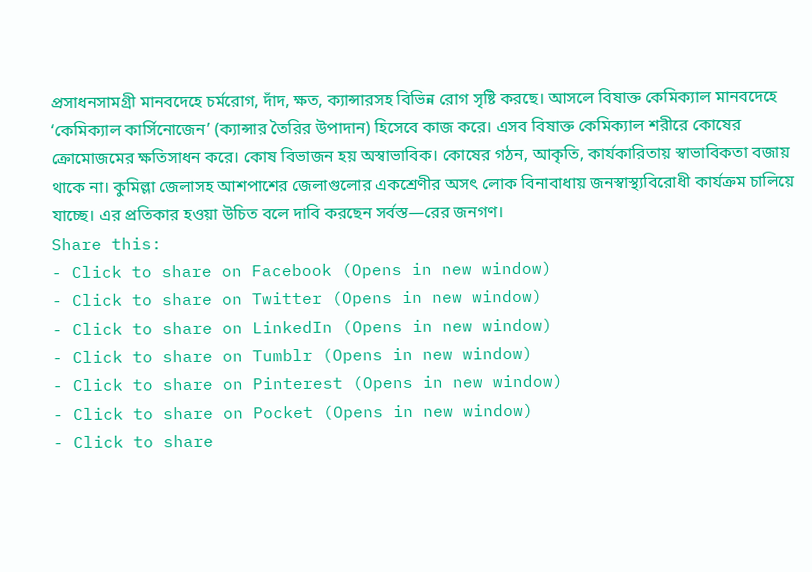প্রসাধনসামগ্রী মানবদেহে চর্মরোগ, দাঁদ, ক্ষত, ক্যান্সারসহ বিভিন্ন রোগ সৃষ্টি করছে। আসলে বিষাক্ত কেমিক্যাল মানবদেহে ‘কেমিক্যাল কার্সিনোজেন’ (ক্যান্সার তৈরির উপাদান) হিসেবে কাজ করে। এসব বিষাক্ত কেমিক্যাল শরীরে কোষের ক্রোমোজমের ক্ষতিসাধন করে। কোষ বিভাজন হয় অস্বাভাবিক। কোষের গঠন, আকৃতি, কার্যকারিতায় স্বাভাবিকতা বজায় থাকে না। কুমিল্লা জেলাসহ আশপাশের জেলাগুলোর একশ্রেণীর অসৎ লোক বিনাবাধায় জনস্বাস্থ্যবিরোধী কার্যক্রম চালিয়ে যাচ্ছে। এর প্রতিকার হওয়া উচিত বলে দাবি করছেন সর্বস্ত—রের জনগণ।
Share this:
- Click to share on Facebook (Opens in new window)
- Click to share on Twitter (Opens in new window)
- Click to share on LinkedIn (Opens in new window)
- Click to share on Tumblr (Opens in new window)
- Click to share on Pinterest (Opens in new window)
- Click to share on Pocket (Opens in new window)
- Click to share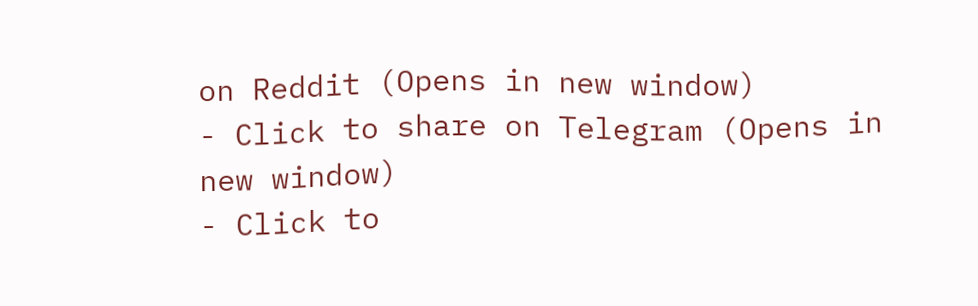on Reddit (Opens in new window)
- Click to share on Telegram (Opens in new window)
- Click to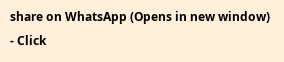share on WhatsApp (Opens in new window)
- Click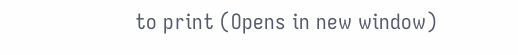to print (Opens in new window)